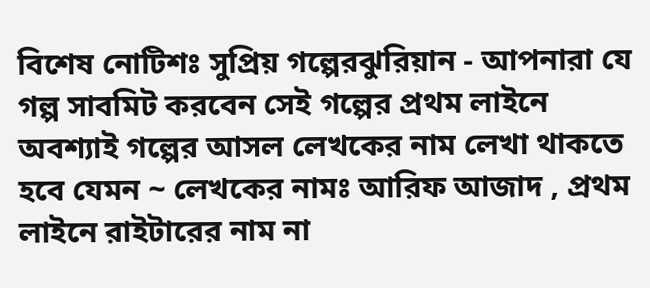বিশেষ নোটিশঃ সুপ্রিয় গল্পেরঝুরিয়ান - আপনারা যে গল্প সাবমিট করবেন সেই গল্পের প্রথম লাইনে অবশ্যাই গল্পের আসল লেখকের নাম লেখা থাকতে হবে যেমন ~ লেখকের নামঃ আরিফ আজাদ , প্রথম লাইনে রাইটারের নাম না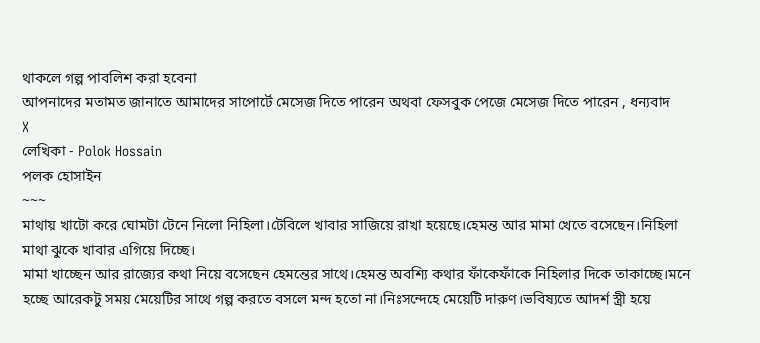থাকলে গল্প পাবলিশ করা হবেনা
আপনাদের মতামত জানাতে আমাদের সাপোর্টে মেসেজ দিতে পারেন অথবা ফেসবুক পেজে মেসেজ দিতে পারেন , ধন্যবাদ
X
লেখিকা - Polok Hossain
পলক হোসাইন
~~~
মাথায় খাটো করে ঘোমটা টেনে নিলো নিহিলা।টেবিলে খাবার সাজিয়ে রাখা হয়েছে।হেমন্ত আর মামা খেতে বসেছেন।নিহিলা মাথা ঝুকে খাবার এগিয়ে দিচ্ছে।
মামা খাচ্ছেন আর রাজ্যের কথা নিয়ে বসেছেন হেমন্তের সাথে।হেমন্ত অবশ্যি কথার ফাঁকেফাঁকে নিহিলার দিকে তাকাচ্ছে।মনে হচ্ছে আরেকটু সময় মেয়েটির সাথে গল্প করতে বসলে মন্দ হতো না।নিঃসন্দেহে মেয়েটি দারুণ।ভবিষ্যতে আদর্শ স্ত্রী হয়ে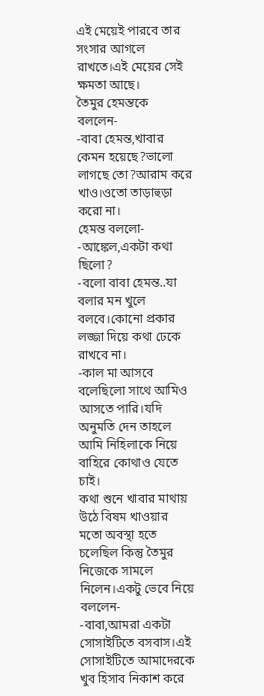এই মেয়েই পারবে তার সংসার আগলে রাখতে।এই মেয়ের সেই ক্ষমতা আছে।
তৈমুর হেমন্তকে বললেন-
-বাবা হেমন্ত,খাবার কেমন হয়েছে?ভালো লাগছে তো?আরাম করে খাও।ওতো তাড়াহুড়া করো না।
হেমন্ত বললো-
-আঙ্কেল,একটা কথা ছিলো?
-বলো বাবা হেমন্ত..যা বলার মন খুলে বলবে।কোনো প্রকার লজ্জা দিয়ে কথা ঢেকে রাখবে না।
-কাল মা আসবে বলেছিলো সাথে আমিও আসতে পারি।যদি অনুমতি দেন তাহলে আমি নিহিলাকে নিয়ে বাহিরে কোথাও যেতে চাই।
কথা শুনে খাবার মাথায় উঠে বিষম খাওয়ার মতো অবস্থা হতে চলেছিল কিন্তু তৈমুর নিজেকে সামলে নিলেন।একটু ভেবে নিয়ে বললেন-
-বাবা,আমরা একটা সোসাইটিতে বসবাস।এই সোসাইটিতে আমাদেরকে খুব হিসাব নিকাশ করে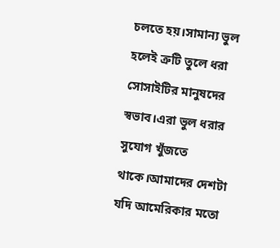চলতে হয়।সামান্য ভুল হলেই ত্রুটি তুলে ধরা সোসাইটির মানুষদের স্বভাব।এরা ভুল ধরার সুযোগ খুঁজতে থাকে।আমাদের দেশটা যদি আমেরিকার মতো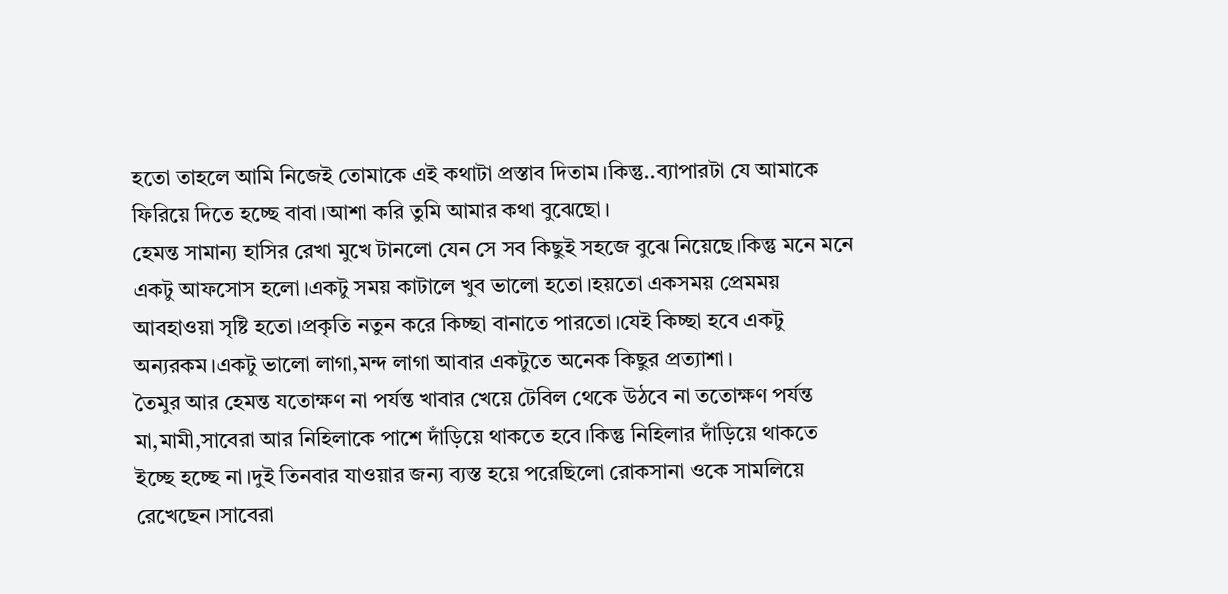হতো তাহলে আমি নিজেই তোমাকে এই কথাটা প্রস্তাব দিতাম।কিন্তু..ব্যাপারটা যে আমাকে ফিরিয়ে দিতে হচ্ছে বাবা।আশা করি তুমি আমার কথা বুঝেছো।
হেমন্ত সামান্য হাসির রেখা মুখে টানলো যেন সে সব কিছুই সহজে বুঝে নিয়েছে।কিন্তু মনে মনে একটু আফসোস হলো।একটু সময় কাটালে খুব ভালো হতো।হয়তো একসময় প্রেমময় আবহাওয়া সৃষ্টি হতো।প্রকৃতি নতুন করে কিচ্ছা বানাতে পারতো।যেই কিচ্ছা হবে একটু অন্যরকম।একটু ভালো লাগা,মন্দ লাগা আবার একটুতে অনেক কিছুর প্রত্যাশা।
তৈমুর আর হেমন্ত যতোক্ষণ না পর্যন্ত খাবার খেয়ে টেবিল থেকে উঠবে না ততোক্ষণ পর্যন্ত মা,মামী,সাবেরা আর নিহিলাকে পাশে দাঁড়িয়ে থাকতে হবে।কিন্তু নিহিলার দাঁড়িয়ে থাকতে ইচ্ছে হচ্ছে না।দুই তিনবার যাওয়ার জন্য ব্যস্ত হয়ে পরেছিলো রোকসানা ওকে সামলিয়ে রেখেছেন।সাবেরা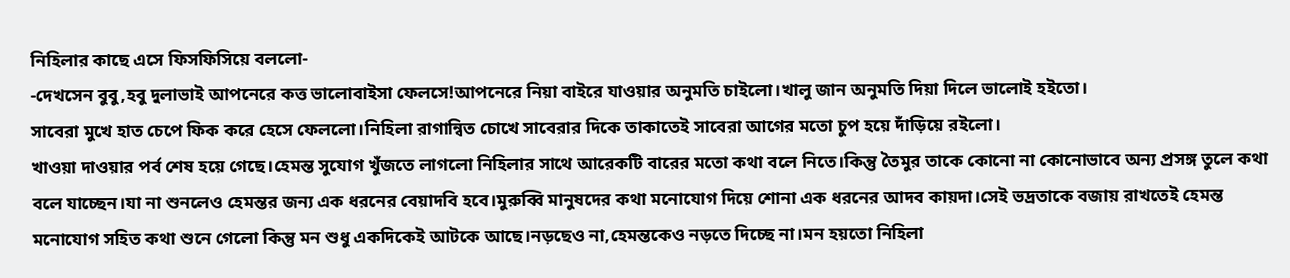নিহিলার কাছে এসে ফিসফিসিয়ে বললো-
-দেখসেন বুবু,হবু দুলাভাই আপনেরে কত্ত ভালোবাইসা ফেলসে!আপনেরে নিয়া বাইরে যাওয়ার অনুমতি চাইলো।খালু জান অনুমতি দিয়া দিলে ভালোই হইতো।
সাবেরা মুখে হাত চেপে ফিক করে হেসে ফেললো।নিহিলা রাগান্বিত চোখে সাবেরার দিকে তাকাতেই সাবেরা আগের মতো চুপ হয়ে দাঁড়িয়ে রইলো।
খাওয়া দাওয়ার পর্ব শেষ হয়ে গেছে।হেমন্ত সুযোগ খুঁজতে লাগলো নিহিলার সাথে আরেকটি বারের মতো কথা বলে নিতে।কিন্তু তৈমুর তাকে কোনো না কোনোভাবে অন্য প্রসঙ্গ তুলে কথা বলে যাচ্ছেন।যা না শুনলেও হেমন্তর জন্য এক ধরনের বেয়াদবি হবে।মুরুব্বি মানুষদের কথা মনোযোগ দিয়ে শোনা এক ধরনের আদব কায়দা।সেই ভদ্রতাকে বজায় রাখতেই হেমন্ত মনোযোগ সহিত কথা শুনে গেলো কিন্তু মন শুধু একদিকেই আটকে আছে।নড়ছেও না,হেমন্তকেও নড়তে দিচ্ছে না।মন হয়তো নিহিলা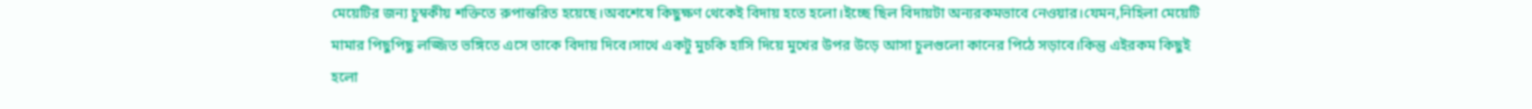মেয়েটির জন্য চুম্বকীয় শক্তিতে রুপান্তরিত হয়েছে।অবশেষে কিছুক্ষণ থেকেই বিদায় হতে হলো।ইচ্ছে ছিল বিদায়টা অন্যরকমভাবে নেওয়ার।যেমন,নিহিলা মেয়েটি মামার পিছুপিছু লজ্জিত ভঙ্গিতে এসে তাকে বিদায় দিবে।সাথে একটু মুচকি হাসি দিয়ে মুখের উপর উড়ে আসা চুলগুলো কানের পিঠে সড়াবে।কিন্তু এইরকম কিছুই হলো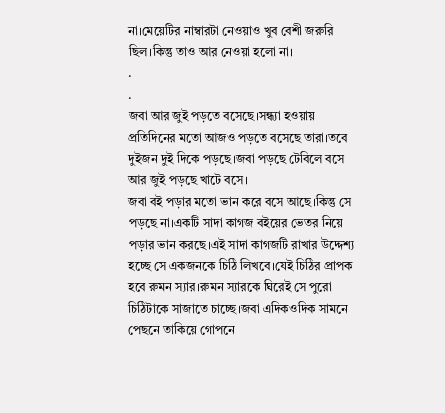না।মেয়েটির নাম্বারটা নেওয়াও খুব বেশী জরুরি ছিল।কিন্তু তাও আর নেওয়া হলো না।
.
.
জবা আর জুই পড়তে বসেছে।সন্ধ্যা হওয়ায় প্রতিদিনের মতো আজও পড়তে বসেছে তারা।তবে দুইজন দুই দিকে পড়ছে।জবা পড়ছে টেবিলে বসে আর জুই পড়ছে খাটে বসে।
জবা বই পড়ার মতো ভান করে বসে আছে।কিন্তু সে পড়ছে না।একটি সাদা কাগজ বইয়ের ভেতর নিয়ে পড়ার ভান করছে।এই সাদা কাগজটি রাখার উদ্দেশ্য হচ্ছে সে একজনকে চিঠি লিখবে।যেই চিঠির প্রাপক হবে রুমন স্যার।রুমন স্যারকে ঘিরেই সে পুরো চিঠিটাকে সাজাতে চাচ্ছে।জবা এদিকওদিক সামনে পেছনে তাকিয়ে গোপনে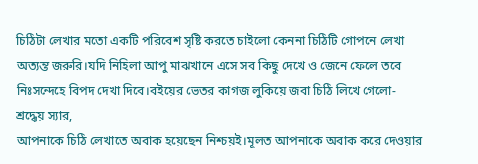চিঠিটা লেখার মতো একটি পরিবেশ সৃষ্টি করতে চাইলো কেননা চিঠিটি গোপনে লেখা অত্যন্ত জরুরি।যদি নিহিলা আপু মাঝখানে এসে সব কিছু দেখে ও জেনে ফেলে তবে নিঃসন্দেহে বিপদ দেখা দিবে।বইয়ের ভেতর কাগজ লুকিয়ে জবা চিঠি লিখে গেলো-
শ্রদ্ধেয় স্যার,
আপনাকে চিঠি লেখাতে অবাক হয়েছেন নিশ্চয়ই।মূলত আপনাকে অবাক করে দেওয়ার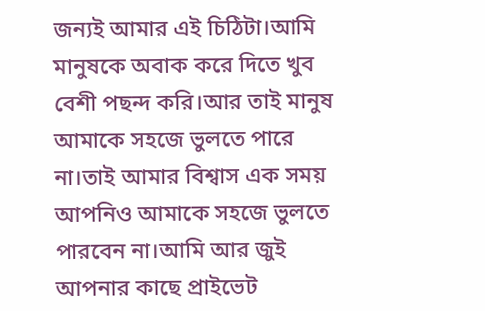জন্যই আমার এই চিঠিটা।আমি মানুষকে অবাক করে দিতে খুব বেশী পছন্দ করি।আর তাই মানুষ আমাকে সহজে ভুলতে পারে না।তাই আমার বিশ্বাস এক সময় আপনিও আমাকে সহজে ভুলতে পারবেন না।আমি আর জুই আপনার কাছে প্রাইভেট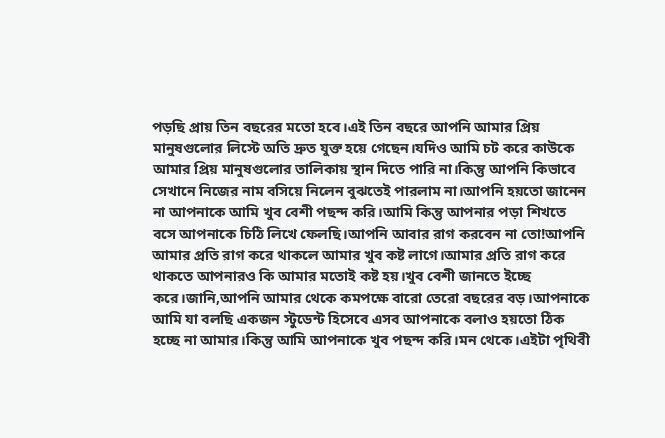পড়ছি প্রায় তিন বছরের মতো হবে।এই তিন বছরে আপনি আমার প্রিয় মানুষগুলোর লিস্টে অতি দ্রুত যুক্ত হয়ে গেছেন।যদিও আমি চট করে কাউকে আমার প্রিয় মানুষগুলোর তালিকায় স্থান দিতে পারি না।কিন্তু আপনি কিভাবে সেখানে নিজের নাম বসিয়ে নিলেন বুঝতেই পারলাম না।আপনি হয়তো জানেন না আপনাকে আমি খুব বেশী পছন্দ করি।আমি কিন্তু আপনার পড়া শিখতে বসে আপনাকে চিঠি লিখে ফেলছি।আপনি আবার রাগ করবেন না তো!আপনি আমার প্রতি রাগ করে থাকলে আমার খুব কষ্ট লাগে।আমার প্রতি রাগ করে থাকতে আপনারও কি আমার মতোই কষ্ট হয়।খুব বেশী জানতে ইচ্ছে করে।জানি,আপনি আমার থেকে কমপক্ষে বারো তেরো বছরের বড়।আপনাকে আমি যা বলছি একজন স্টুডেন্ট হিসেবে এসব আপনাকে বলাও হয়তো ঠিক হচ্ছে না আমার।কিন্তু আমি আপনাকে খুব পছন্দ করি।মন থেকে।এইটা পৃথিবী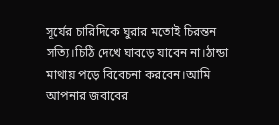সূর্যের চারিদিকে ঘুরার মতোই চিরন্তন সত্যি।চিঠি দেখে ঘাবড়ে যাবেন না।ঠান্ডা মাথায় পড়ে বিবেচনা করবেন।আমি আপনার জবাবের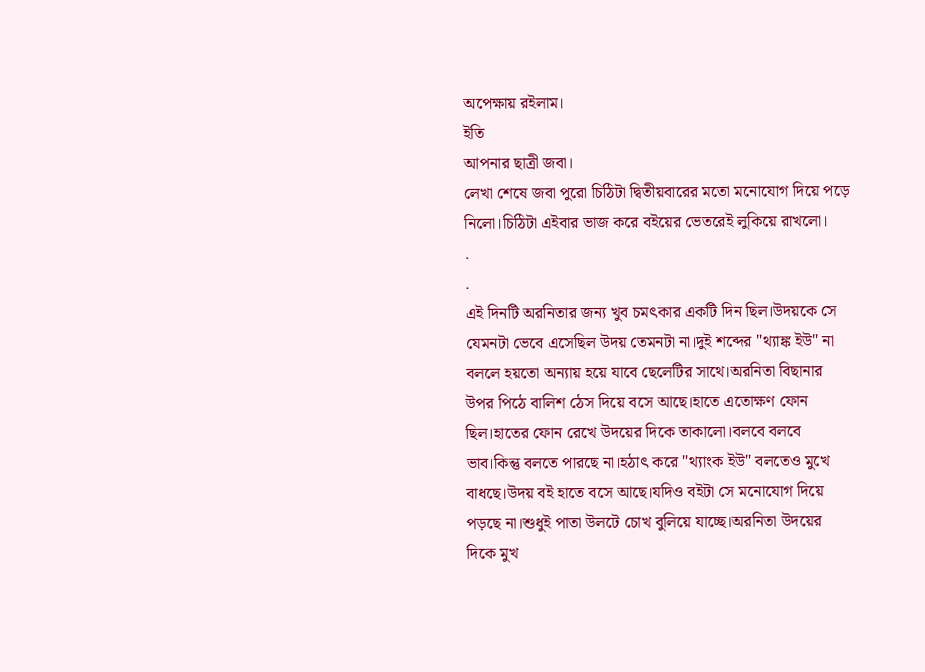অপেক্ষায় রইলাম।
ইতি
আপনার ছাত্রী জবা।
লেখা শেষে জবা পুরো চিঠিটা দ্বিতীয়বারের মতো মনোযোগ দিয়ে পড়ে নিলো।চিঠিটা এইবার ভাজ করে বইয়ের ভেতরেই লুকিয়ে রাখলো।
.
.
এই দিনটি অরনিতার জন্য খুব চমৎকার একটি দিন ছিল।উদয়কে সে যেমনটা ভেবে এসেছিল উদয় তেমনটা না।দুই শব্দের "থ্যাঙ্ক ইউ" না বললে হয়তো অন্যায় হয়ে যাবে ছেলেটির সাথে।অরনিতা বিছানার উপর পিঠে বালিশ ঠেস দিয়ে বসে আছে।হাতে এতোক্ষণ ফোন ছিল।হাতের ফোন রেখে উদয়ের দিকে তাকালো।বলবে বলবে ভাব।কিন্তু বলতে পারছে না।হঠাৎ করে "থ্যাংক ইউ" বলতেও মুখে বাধছে।উদয় বই হাতে বসে আছে।যদিও বইটা সে মনোযোগ দিয়ে পড়ছে না।শুধুই পাতা উলটে চোখ বুলিয়ে যাচ্ছে।অরনিতা উদয়ের দিকে মুখ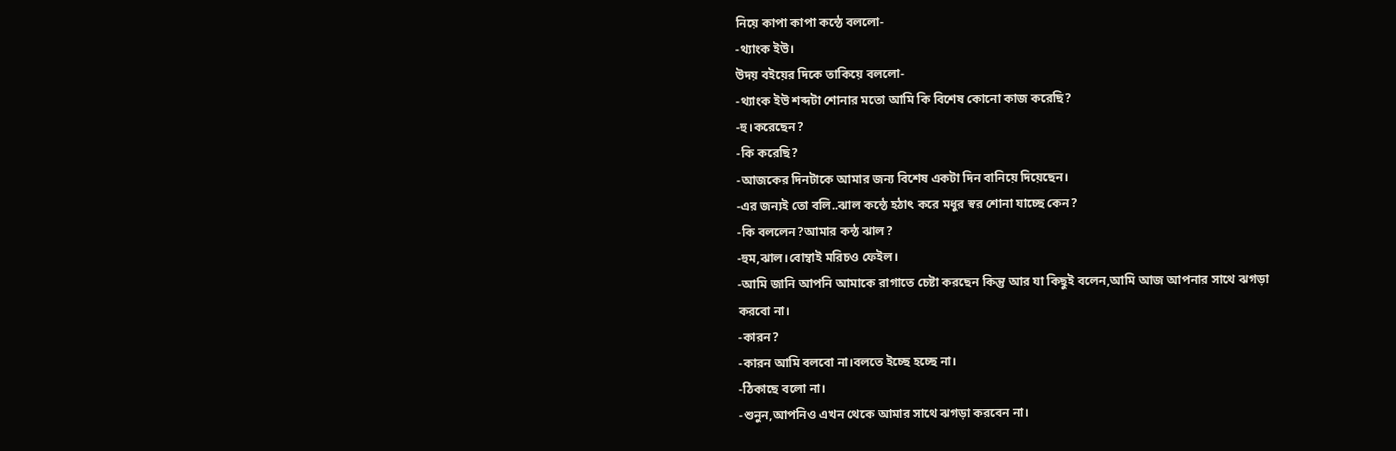নিয়ে কাপা কাপা কন্ঠে বললো-
-থ্যাংক ইউ।
উদয় বইয়ের দিকে তাকিয়ে বললো-
-থ্যাংক ইউ শব্দটা শোনার মতো আমি কি বিশেষ কোনো কাজ করেছি?
-হু।করেছেন?
-কি করেছি?
-আজকের দিনটাকে আমার জন্য বিশেষ একটা দিন বানিয়ে দিয়েছেন।
-এর জন্যই তো বলি..ঝাল কন্ঠে হঠাৎ করে মধুর স্বর শোনা যাচ্ছে কেন?
-কি বললেন?আমার কন্ঠ ঝাল?
-হুম,ঝাল।বোম্বাই মরিচও ফেইল।
-আমি জানি আপনি আমাকে রাগাতে চেষ্টা করছেন কিন্তু আর যা কিছুই বলেন,আমি আজ আপনার সাথে ঝগড়া করবো না।
-কারন?
-কারন আমি বলবো না।বলতে ইচ্ছে হচ্ছে না।
-ঠিকাছে বলো না।
-শুনুন,আপনিও এখন থেকে আমার সাথে ঝগড়া করবেন না।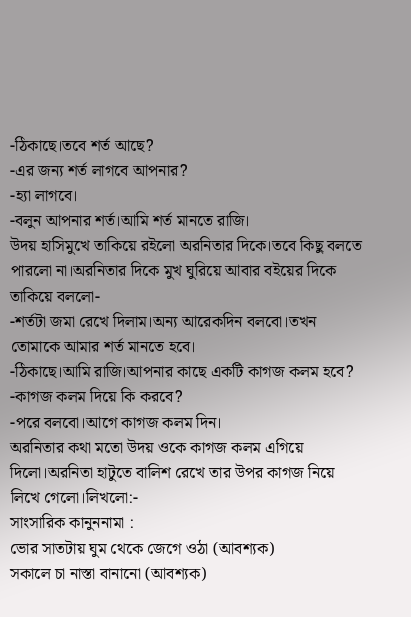-ঠিকাছে।তবে শর্ত আছে?
-এর জন্য শর্ত লাগবে আপনার?
-হ্যা লাগবে।
-বলুন আপনার শর্ত।আমি শর্ত মানতে রাজি।
উদয় হাসিমুখে তাকিয়ে রইলো অরনিতার দিকে।তবে কিছু বলতে পারলো না।অরনিতার দিকে মুখ ঘুরিয়ে আবার বইয়ের দিকে তাকিয়ে বললো-
-শর্তটা জমা রেখে দিলাম।অন্য আরেকদিন বলবো।তখন তোমাকে আমার শর্ত মানতে হবে।
-ঠিকাছে।আমি রাজি।আপনার কাছে একটি কাগজ কলম হবে?
-কাগজ কলম দিয়ে কি করবে?
-পরে বলবো।আগে কাগজ কলম দিন।
অরনিতার কথা মতো উদয় ওকে কাগজ কলম এগিয়ে দিলো।অরনিতা হাটুতে বালিশ রেখে তার উপর কাগজ নিয়ে লিখে গেলো।লিখলো:-
সাংসারিক কানুননামা :
ভোর সাতটায় ঘুম থেকে জেগে ওঠা (আবশ্যক)
সকালে চা নাস্তা বানানো (আবশ্যক)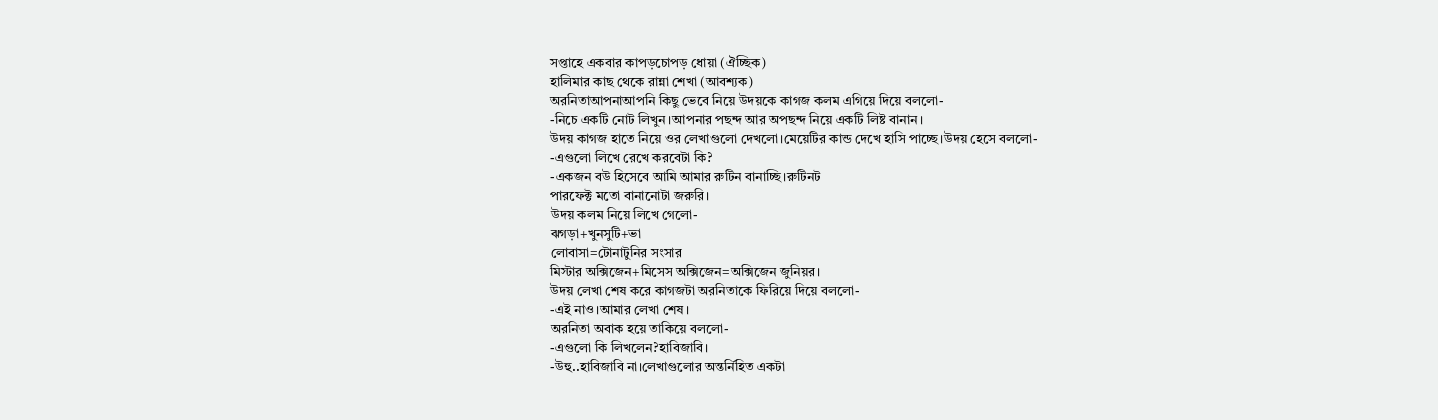সপ্তাহে একবার কাপড়চোপড় ধোয়া (ঐচ্ছিক)
হালিমার কাছ থেকে রান্না শেখা (আবশ্যক)
অরনিতাআপনাআপনি কিছু ভেবে নিয়ে উদয়কে কাগজ কলম এগিয়ে দিয়ে বললো-
-নিচে একটি নোট লিখুন।আপনার পছন্দ আর অপছন্দ নিয়ে একটি লিষ্ট বানান।
উদয় কাগজ হাতে নিয়ে ওর লেখাগুলো দেখলো।মেয়েটির কান্ড দেখে হাসি পাচ্ছে।উদয় হেসে বললো-
-এগুলো লিখে রেখে করবেটা কি?
-একজন বউ হিসেবে আমি আমার রুটিন বানাচ্ছি।রুটিনট
পারফেক্ট মতো বানানোটা জরুরি।
উদয় কলম নিয়ে লিখে গেলো-
ঝগড়া+খুনসুটি+ভা
লোবাসা=টোনাটুনির সংসার
মিস্টার অক্সিজেন+মিসেস অক্সিজেন=অক্সিজেন জুনিয়র।
উদয় লেখা শেষ করে কাগজটা অরনিতাকে ফিরিয়ে দিয়ে বললো-
-এই নাও।আমার লেখা শেষ।
অরনিতা অবাক হয়ে তাকিয়ে বললো-
-এগুলো কি লিখলেন?হাবিজাবি।
-উহু..হাবিজাবি না।লেখাগুলোর অন্তর্নিহিত একটা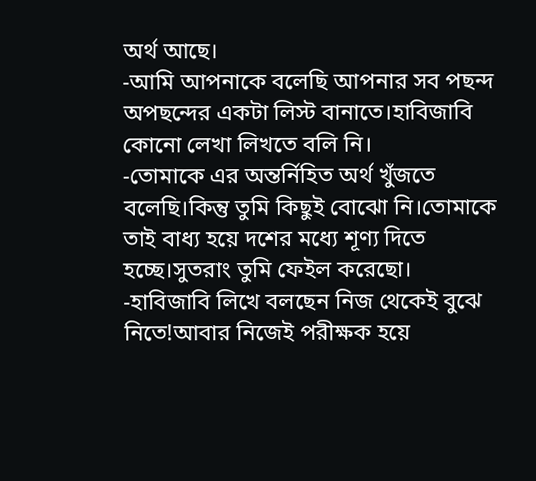অর্থ আছে।
-আমি আপনাকে বলেছি আপনার সব পছন্দ অপছন্দের একটা লিস্ট বানাতে।হাবিজাবি কোনো লেখা লিখতে বলি নি।
-তোমাকে এর অন্তর্নিহিত অর্থ খুঁজতে বলেছি।কিন্তু তুমি কিছুই বোঝো নি।তোমাকে তাই বাধ্য হয়ে দশের মধ্যে শূণ্য দিতে হচ্ছে।সুতরাং তুমি ফেইল করেছো।
-হাবিজাবি লিখে বলছেন নিজ থেকেই বুঝে নিতে!আবার নিজেই পরীক্ষক হয়ে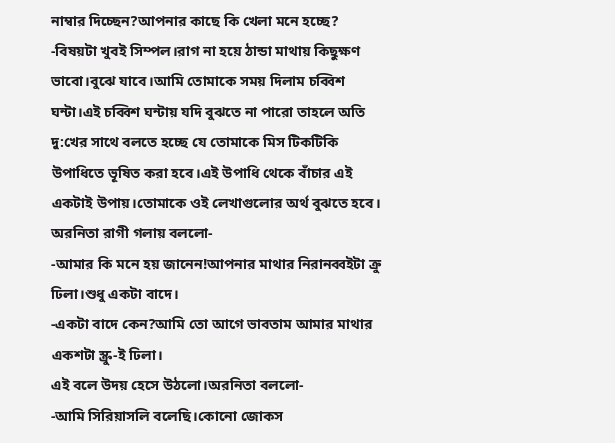নাম্বার দিচ্ছেন?আপনার কাছে কি খেলা মনে হচ্ছে?
-বিষয়টা খুবই সিম্পল।রাগ না হয়ে ঠান্ডা মাথায় কিছুক্ষণ ভাবো।বুঝে যাবে।আমি তোমাকে সময় দিলাম চব্বিশ ঘন্টা।এই চব্বিশ ঘন্টায় যদি বুঝতে না পারো তাহলে অতি দু:খের সাথে বলতে হচ্ছে যে তোমাকে মিস টিকটিকি উপাধিতে ভূষিত করা হবে।এই উপাধি থেকে বাঁচার এই একটাই উপায়।তোমাকে ওই লেখাগুলোর অর্থ বুঝতে হবে।
অরনিতা রাগী গলায় বললো-
-আমার কি মনে হয় জানেন!আপনার মাথার নিরানব্বইটা ক্রু ঢিলা।শুধু একটা বাদে।
-একটা বাদে কেন?আমি তো আগে ভাবতাম আমার মাথার একশটা স্ক্রু-ই ঢিলা।
এই বলে উদয় হেসে উঠলো।অরনিতা বললো-
-আমি সিরিয়াসলি বলেছি।কোনো জোকস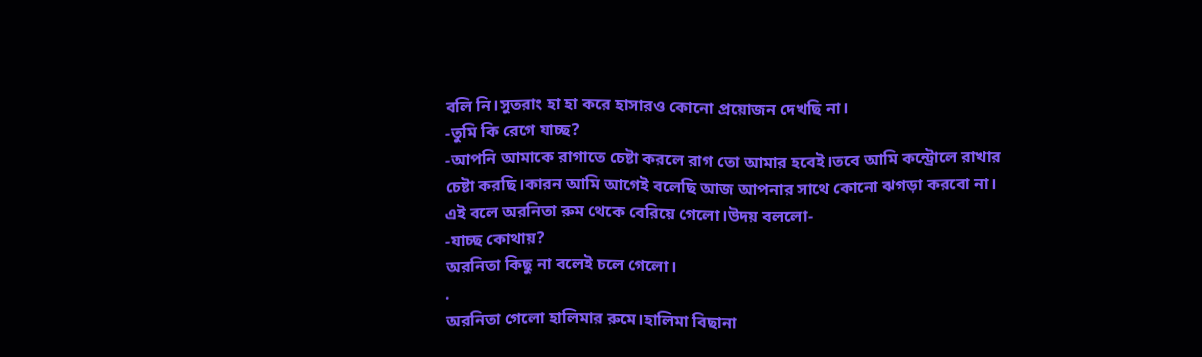বলি নি।সুতরাং হা হা করে হাসারও কোনো প্রয়োজন দেখছি না।
-তুমি কি রেগে যাচ্ছ?
-আপনি আমাকে রাগাতে চেষ্টা করলে রাগ তো আমার হবেই।তবে আমি কন্ট্রোলে রাখার চেষ্টা করছি।কারন আমি আগেই বলেছি আজ আপনার সাথে কোনো ঝগড়া করবো না।
এই বলে অরনিতা রুম থেকে বেরিয়ে গেলো।উদয় বললো-
-যাচ্ছ কোথায়?
অরনিতা কিছু না বলেই চলে গেলো।
.
অরনিতা গেলো হালিমার রুমে।হালিমা বিছানা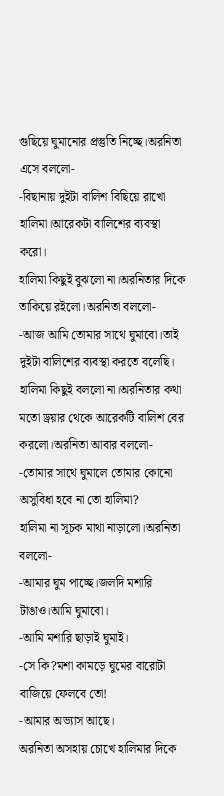গুছিয়ে ঘুমানোর প্রস্তুতি নিচ্ছে।অরনিতা এসে বললো-
-বিছানায় দুইটা বালিশ বিছিয়ে রাখো হালিমা।আরেকটা বালিশের ব্যবস্থা করো।
হালিমা কিছুই বুঝলো না।অরনিতার দিকে তাকিয়ে রইলো।অরনিতা বললো-
-আজ আমি তোমার সাথে ঘুমাবো।তাই দুইটা বালিশের ব্যবস্থা করতে বলেছি।
হালিমা কিছুই বললো না।অরনিতার কথা মতো ড্রয়ার থেকে আরেকটি বালিশ বের করলো।অরনিতা আবার বললো-
-তোমার সাথে ঘুমালে তোমার কোনো অসুবিধা হবে না তো হালিমা?
হালিমা না সূচক মাথা নাড়ালো।অরনিতা বললো-
-আমার ঘুম পাচ্ছে।জলদি মশারি টাঙাও।আমি ঘুমাবো।
-আমি মশারি ছাড়াই ঘুমাই।
-সে কি?মশা কামড়ে ঘুমের বারোটা বাজিয়ে ফেলবে তো!
-আমার অভ্যাস আছে।
অরনিতা অসহায় চোখে হালিমার দিকে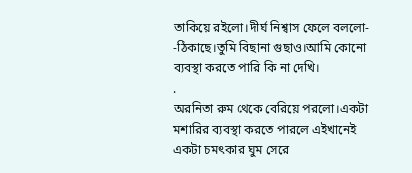তাকিয়ে রইলো।দীর্ঘ নিশ্বাস ফেলে বললো-
-ঠিকাছে।তুমি বিছানা গুছাও।আমি কোনো ব্যবস্থা করতে পারি কি না দেখি।
.
অরনিতা রুম থেকে বেরিয়ে পরলো।একটা মশারির ব্যবস্থা করতে পারলে এইখানেই একটা চমৎকার ঘুম সেরে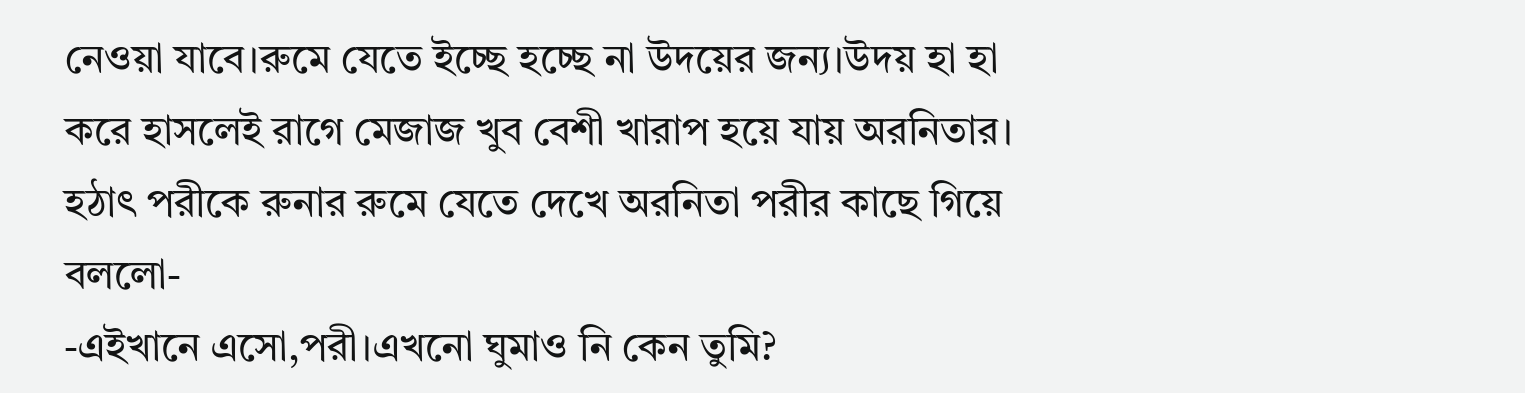নেওয়া যাবে।রুমে যেতে ইচ্ছে হচ্ছে না উদয়ের জন্য।উদয় হা হা করে হাসলেই রাগে মেজাজ খুব বেশী খারাপ হয়ে যায় অরনিতার।
হঠাৎ পরীকে রুনার রুমে যেতে দেখে অরনিতা পরীর কাছে গিয়ে বললো-
-এইখানে এসো,পরী।এখনো ঘুমাও নি কেন তুমি?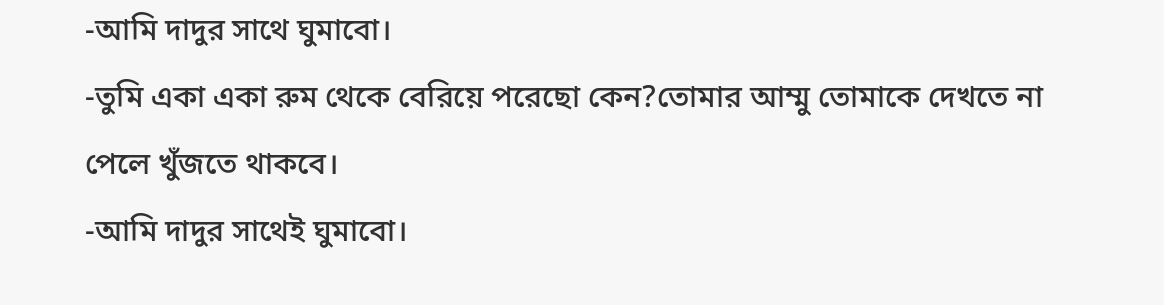-আমি দাদুর সাথে ঘুমাবো।
-তুমি একা একা রুম থেকে বেরিয়ে পরেছো কেন?তোমার আম্মু তোমাকে দেখতে না পেলে খুঁজতে থাকবে।
-আমি দাদুর সাথেই ঘুমাবো।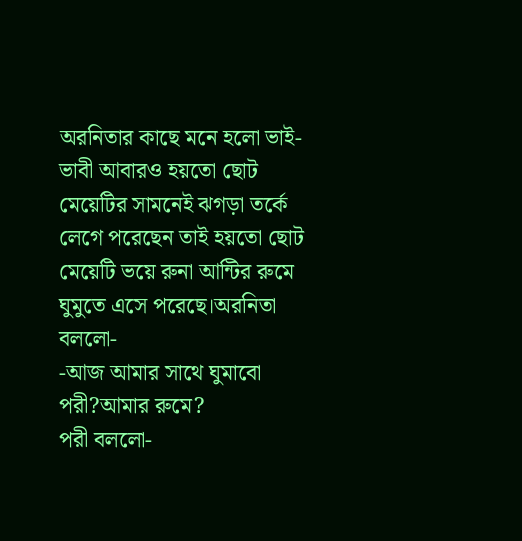অরনিতার কাছে মনে হলো ভাই-ভাবী আবারও হয়তো ছোট মেয়েটির সামনেই ঝগড়া তর্কে লেগে পরেছেন তাই হয়তো ছোট মেয়েটি ভয়ে রুনা আন্টির রুমে ঘুমুতে এসে পরেছে।অরনিতা বললো-
-আজ আমার সাথে ঘুমাবো পরী?আমার রুমে?
পরী বললো-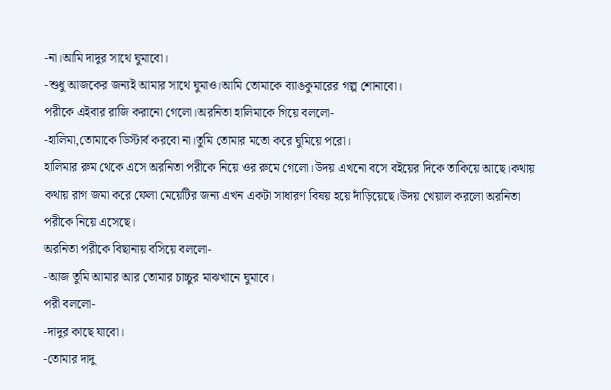-না।আমি দাদুর সাথে ঘুমাবো।
-শুধু আজকের জন্যই আমার সাথে ঘুমাও।আমি তোমাকে ব্যাঙকুমারের গল্প শোনাবো।
পরীকে এইবার রাজি করানো গেলো।অরনিতা হালিমাকে গিয়ে বললো-
-হালিমা,তোমাকে ডিস্টার্ব করবো না।তুমি তোমার মতো করে ঘুমিয়ে পরো।
হালিমার রুম থেকে এসে অরনিতা পরীকে নিয়ে ওর রুমে গেলো।উদয় এখনো বসে বইয়ের দিকে তাকিয়ে আছে।কথায় কথায় রাগ জমা করে ফেলা মেয়েটির জন্য এখন একটা সাধারণ বিষয় হয়ে দাঁড়িয়েছে।উদয় খেয়াল করলো অরনিতা পরীকে নিয়ে এসেছে।
অরনিতা পরীকে বিছানায় বসিয়ে বললো-
-আজ তুমি আমার আর তোমার চাচ্চুর মাঝখানে ঘুমাবে।
পরী বললো-
-দাদুর কাছে যাবো।
-তোমার দাদু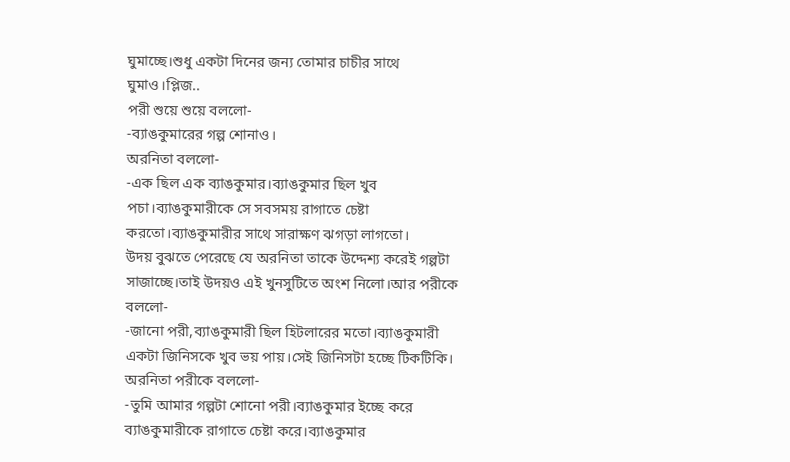ঘুমাচ্ছে।শুধু একটা দিনের জন্য তোমার চাচীর সাথে ঘুমাও।প্লিজ..
পরী শুয়ে শুয়ে বললো-
-ব্যাঙকুমারের গল্প শোনাও।
অরনিতা বললো-
-এক ছিল এক ব্যাঙকুমার।ব্যাঙকুমার ছিল খুব পচা।ব্যাঙকুমারীকে সে সবসময় রাগাতে চেষ্টা করতো।ব্যাঙকুমারীর সাথে সারাক্ষণ ঝগড়া লাগতো।
উদয় বুঝতে পেরেছে যে অরনিতা তাকে উদ্দেশ্য করেই গল্পটা সাজাচ্ছে।তাই উদয়ও এই খুনসুটিতে অংশ নিলো।আর পরীকে বললো-
-জানো পরী,ব্যাঙকুমারী ছিল হিটলারের মতো।ব্যাঙকুমারী একটা জিনিসকে খুব ভয় পায়।সেই জিনিসটা হচ্ছে টিকটিকি।
অরনিতা পরীকে বললো-
-তুমি আমার গল্পটা শোনো পরী।ব্যাঙকুমার ইচ্ছে করে ব্যাঙকুমারীকে রাগাতে চেষ্টা করে।ব্যাঙকুমার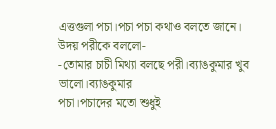এত্তগুলা পচা।পচা পচা কথাও বলতে জানে।
উদয় পরীকে বললো-
-তোমার চাচী মিথ্যা বলছে পরী।ব্যাঙকুমার খুব ভালো।ব্যাঙকুমার
পচা।পচাদের মতো শুধুই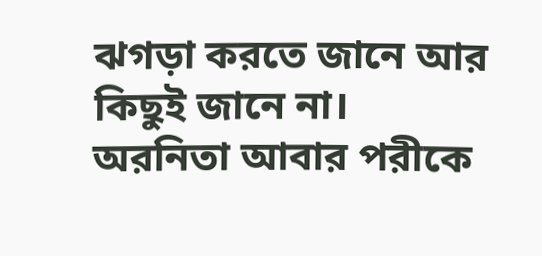ঝগড়া করতে জানে আর কিছুই জানে না।
অরনিতা আবার পরীকে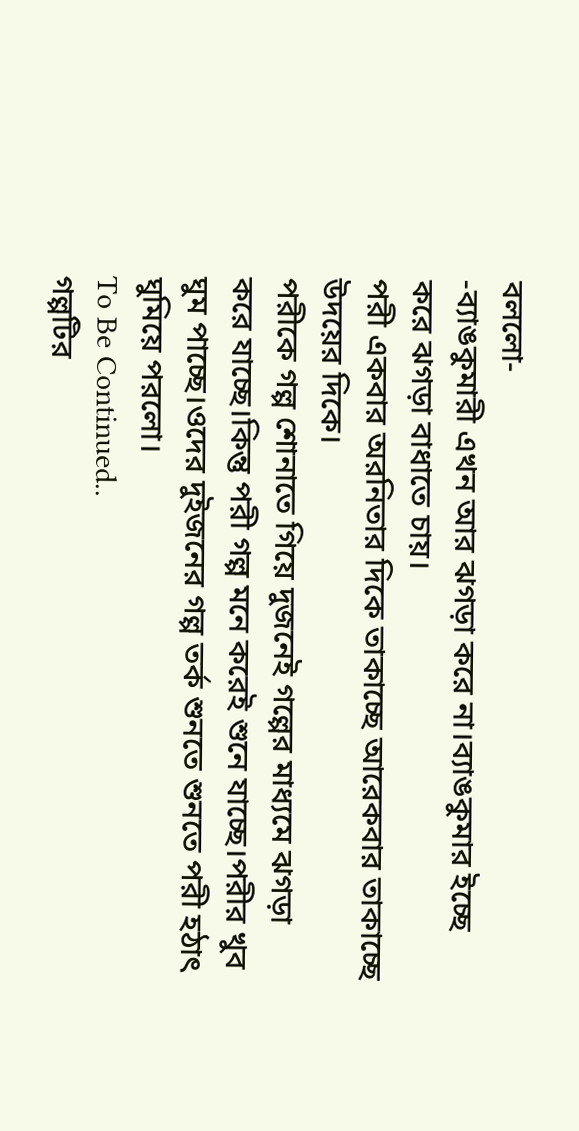বললো-
-ব্যাঙকুমারী এখন আর ঝগড়া করে না।ব্যাঙকুমার ইচ্ছে করে ঝগড়া বাধাতে চায়।
পরী একবার অরনিতার দিকে তাকাচ্ছে আরেকবার তাকাচ্ছে উদয়ের দিকে।
পরীকে গল্প শোনাতে গিয়ে দুজনেই গল্পের মাধ্যমে ঝগড়া করে যাচ্ছে।কিন্তু পরী গল্প মনে করেই শুনে যাচ্ছে।পরীর খুব ঘুম পাচ্ছে।ওদের দুইজনের গল্প তর্ক শুনতে শুনতে পরী হঠাৎ ঘুমিয়ে পরলো।
To Be Continued..
গল্পটির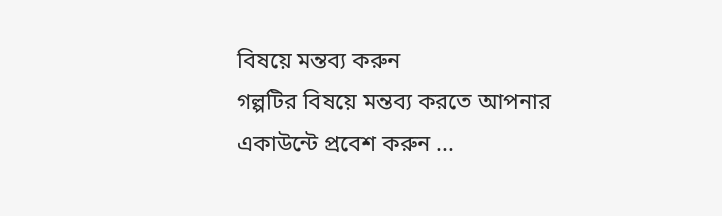বিষয়ে মন্তব্য করুন
গল্পটির বিষয়ে মন্তব্য করতে আপনার একাউন্টে প্রবেশ করুন ...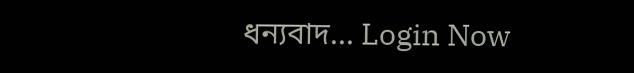ধন্যবাদ... Login Now